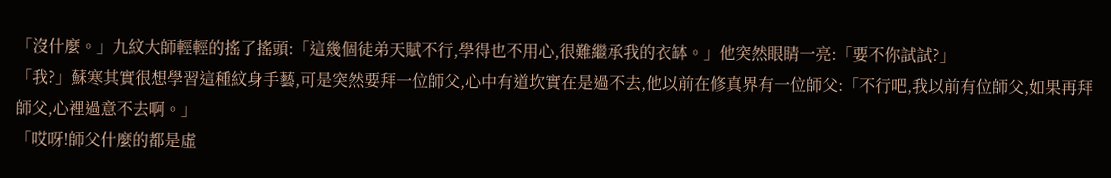「沒什麼。」九紋大師輕輕的搖了搖頭:「這幾個徒弟天賦不行,學得也不用心,很難繼承我的衣缽。」他突然眼睛一亮:「要不你試試?」
「我?」蘇寒其實很想學習這種紋身手藝,可是突然要拜一位師父,心中有道坎實在是過不去,他以前在修真界有一位師父:「不行吧,我以前有位師父,如果再拜師父,心裡過意不去啊。」
「哎呀!師父什麼的都是虛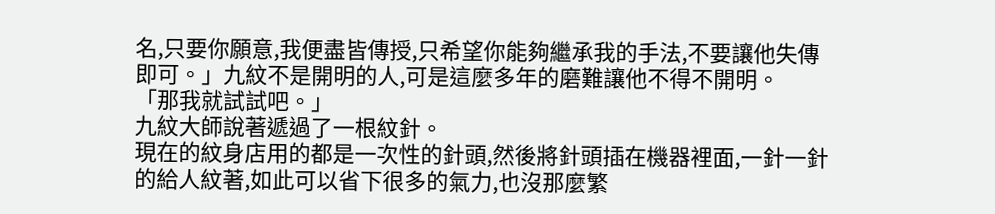名,只要你願意,我便盡皆傳授,只希望你能夠繼承我的手法,不要讓他失傳即可。」九紋不是開明的人,可是這麼多年的磨難讓他不得不開明。
「那我就試試吧。」
九紋大師說著遞過了一根紋針。
現在的紋身店用的都是一次性的針頭,然後將針頭插在機器裡面,一針一針的給人紋著,如此可以省下很多的氣力,也沒那麼繁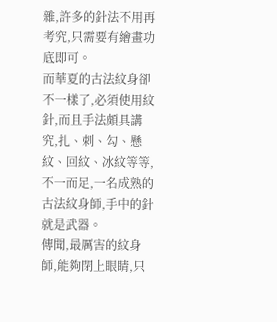雜,許多的針法不用再考究,只需要有繪畫功底即可。
而華夏的古法紋身卻不一樣了,必須使用紋針,而且手法頗具講究,扎、刺、勾、懸紋、回紋、冰紋等等,不一而足,一名成熟的古法紋身師,手中的針就是武器。
傳聞,最厲害的紋身師,能夠閉上眼睛,只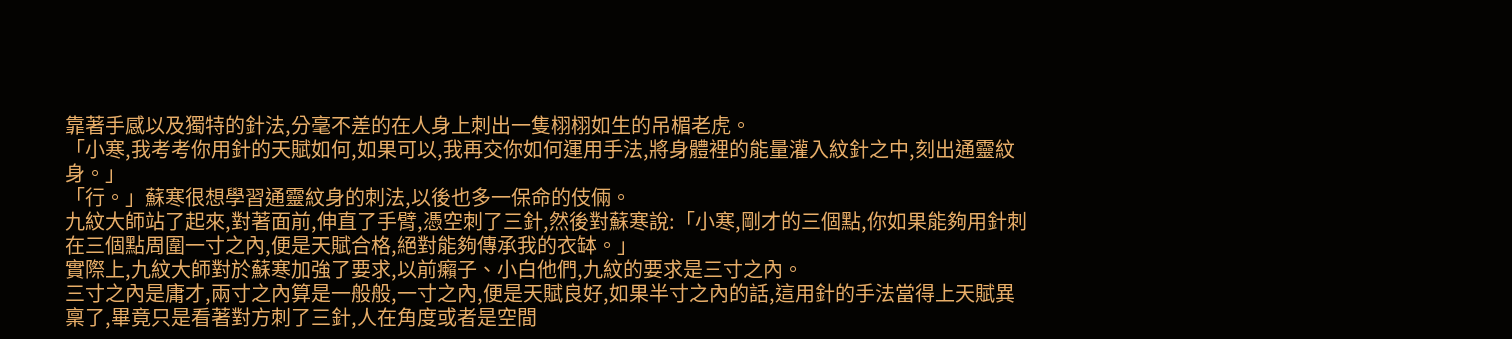靠著手感以及獨特的針法,分毫不差的在人身上刺出一隻栩栩如生的吊楣老虎。
「小寒,我考考你用針的天賦如何,如果可以,我再交你如何運用手法,將身體裡的能量灌入紋針之中,刻出通靈紋身。」
「行。」蘇寒很想學習通靈紋身的刺法,以後也多一保命的伎倆。
九紋大師站了起來,對著面前,伸直了手臂,憑空刺了三針,然後對蘇寒說:「小寒,剛才的三個點,你如果能夠用針刺在三個點周圍一寸之內,便是天賦合格,絕對能夠傳承我的衣缽。」
實際上,九紋大師對於蘇寒加強了要求,以前癩子、小白他們,九紋的要求是三寸之內。
三寸之內是庸才,兩寸之內算是一般般,一寸之內,便是天賦良好,如果半寸之內的話,這用針的手法當得上天賦異稟了,畢竟只是看著對方刺了三針,人在角度或者是空間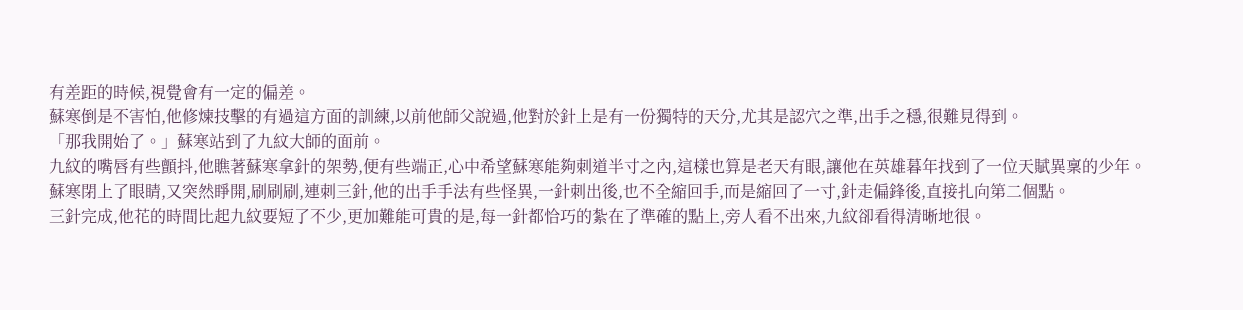有差距的時候,視覺會有一定的偏差。
蘇寒倒是不害怕,他修煉技擊的有過這方面的訓練,以前他師父說過,他對於針上是有一份獨特的天分,尤其是認穴之準,出手之穩,很難見得到。
「那我開始了。」蘇寒站到了九紋大師的面前。
九紋的嘴唇有些顫抖,他瞧著蘇寒拿針的架勢,便有些端正,心中希望蘇寒能夠刺道半寸之內,這樣也算是老天有眼,讓他在英雄暮年找到了一位天賦異稟的少年。
蘇寒閉上了眼睛,又突然睜開,刷刷刷,連刺三針,他的出手手法有些怪異,一針刺出後,也不全縮回手,而是縮回了一寸,針走偏鋒後,直接扎向第二個點。
三針完成,他花的時間比起九紋要短了不少,更加難能可貴的是,每一針都恰巧的紮在了準確的點上,旁人看不出來,九紋卻看得清晰地很。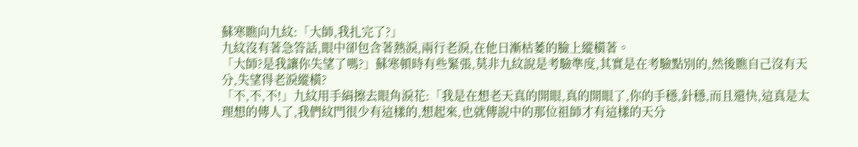蘇寒瞧向九紋:「大師,我扎完了?」
九紋沒有著急答話,眼中卻包含著熱淚,兩行老淚,在他日漸枯萎的臉上縱橫著。
「大師?是我讓你失望了嗎?」蘇寒頓時有些緊張,莫非九紋說是考驗準度,其實是在考驗點別的,然後瞧自己沒有天分,失望得老淚縱橫?
「不,不,不!」九紋用手絹擦去眼角淚花:「我是在想老天真的開眼,真的開眼了,你的手穩,針穩,而且還快,這真是太理想的傳人了,我們紋門很少有這樣的,想起來,也就傳說中的那位祖師才有這樣的天分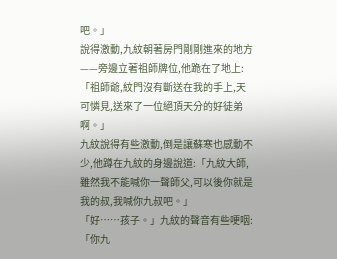吧。」
說得激動,九紋朝著房門剛剛進來的地方——旁邊立著祖師牌位,他跪在了地上:「祖師爺,紋門沒有斷送在我的手上,天可憐見,送來了一位絕頂天分的好徒弟啊。」
九紋說得有些激動,倒是讓蘇寒也感動不少,他蹲在九紋的身邊說道:「九紋大師,雖然我不能喊你一聲師父,可以後你就是我的叔,我喊你九叔吧。」
「好……孩子。」九紋的聲音有些哽咽:「你九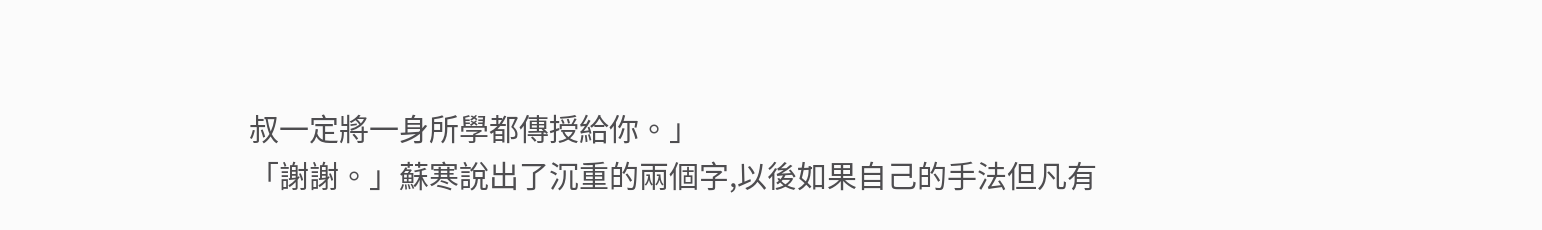叔一定將一身所學都傳授給你。」
「謝謝。」蘇寒說出了沉重的兩個字,以後如果自己的手法但凡有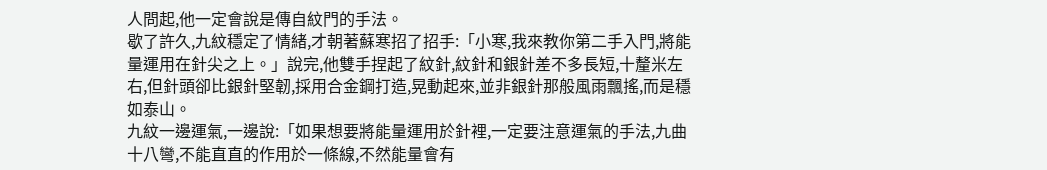人問起,他一定會說是傳自紋門的手法。
歇了許久,九紋穩定了情緒,才朝著蘇寒招了招手:「小寒,我來教你第二手入門,將能量運用在針尖之上。」說完,他雙手捏起了紋針,紋針和銀針差不多長短,十釐米左右,但針頭卻比銀針堅韌,採用合金鋼打造,晃動起來,並非銀針那般風雨飄搖,而是穩如泰山。
九紋一邊運氣,一邊說:「如果想要將能量運用於針裡,一定要注意運氣的手法,九曲十八彎,不能直直的作用於一條線,不然能量會有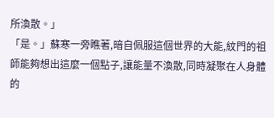所渙散。」
「是。」蘇寒一旁瞧著,暗自佩服這個世界的大能,紋門的祖師能夠想出這麼一個點子,讓能量不渙散,同時凝聚在人身體的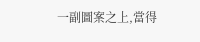一副圖案之上,當得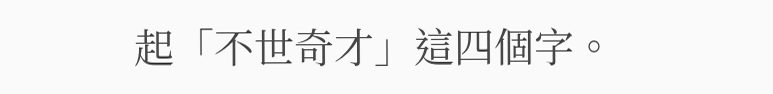起「不世奇才」這四個字。